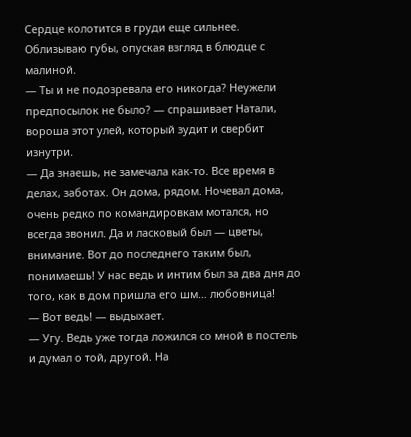Сердце колотится в груди еще сильнее. Облизываю губы, опуская взгляд в блюдце с малиной.
— Ты и не подозревала его никогда? Неужели предпосылок не было? — спрашивает Натали, вороша этот улей, который зудит и свербит изнутри.
— Да знаешь, не замечала как-то. Все время в делах, заботах. Он дома, рядом. Ночевал дома, очень редко по командировкам мотался, но всегда звонил. Да и ласковый был — цветы, внимание. Вот до последнего таким был, понимаешь! У нас ведь и интим был за два дня до того, как в дом пришла его шм… любовница!
— Вот ведь! — выдыхает.
— Угу. Ведь уже тогда ложился со мной в постель и думал о той, другой. На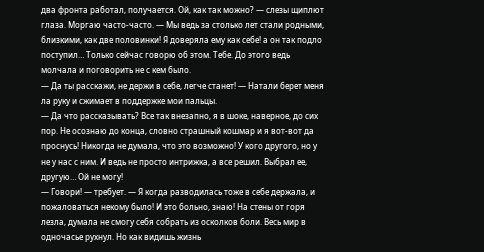два фронта работал, получается. Ой, как так можно? — слезы щиплют глаза. Моргаю часто-часто. — Мы ведь за столько лет стали родными, близкими, как две половинки! Я доверяла ему как себе! а он так подло поступил… Только сейчас говорю об этом. Тебе. До этого ведь молчала и поговорить не с кем было.
— Да ты расскажи, не держи в себе, легче станет! — Натали берет меня ла руку и сжимает в поддержке мои пальцы.
— Да что рассказывать? Все так внезапно, я в шоке, наверное, до сих пор. Не осознаю до конца, словно страшный кошмар и я вот-вот да проснусь! Никогда не думала, что это возможно! У кого другого, но у не у нас с ним. И ведь не просто интрижка, а все решил. Выбрал ее, другую… Ой не могу!
— Говори! — требует. — Я когда разводилась тоже в себе держала, и пожаловаться некому было! И это больно, знаю! На стены от горя лезла, думала не смогу себя собрать из осколков боли. Весь мир в одночасье рухнул. Но как видишь жизнь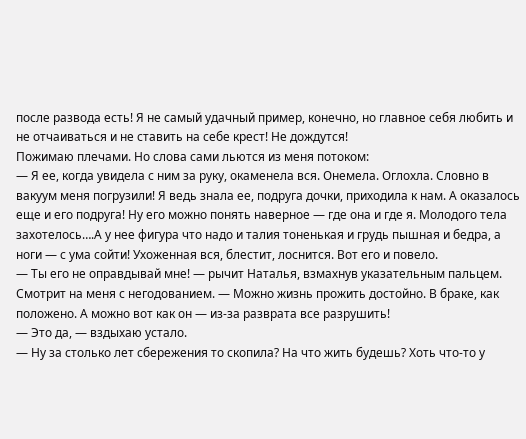после развода есть! Я не самый удачный пример, конечно, но главное себя любить и не отчаиваться и не ставить на себе крест! Не дождутся!
Пожимаю плечами. Но слова сами льются из меня потоком:
— Я ее, когда увидела с ним за руку, окаменела вся. Онемела. Оглохла. Словно в вакуум меня погрузили! Я ведь знала ее, подруга дочки, приходила к нам. А оказалось еще и его подруга! Ну его можно понять наверное — где она и где я. Молодого тела захотелось….А у нее фигура что надо и талия тоненькая и грудь пышная и бедра, а ноги — с ума сойти! Ухоженная вся, блестит, лоснится. Вот его и повело.
— Ты его не оправдывай мне! — рычит Наталья, взмахнув указательным пальцем. Смотрит на меня с негодованием. — Можно жизнь прожить достойно. В браке, как положено. А можно вот как он — из-за разврата все разрушить!
— Это да, — вздыхаю устало.
— Ну за столько лет сбережения то скопила? На что жить будешь? Хоть что-то у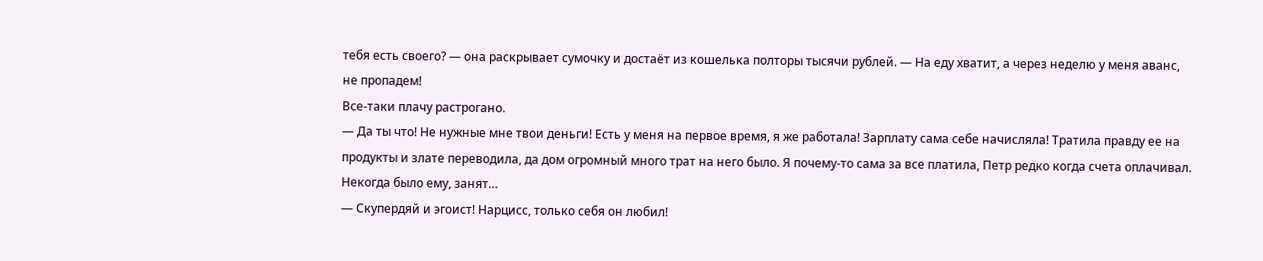тебя есть своего? — она раскрывает сумочку и достаёт из кошелька полторы тысячи рублей. — На еду хватит, а через неделю у меня аванс, не пропадем!
Все-таки плачу растрогано.
— Да ты что! Не нужные мне твои деньги! Есть у меня на первое время, я же работала! Зарплату сама себе начисляла! Тратила правду ее на продукты и злате переводила, да дом огромный много трат на него было. Я почему-то сама за все платила, Петр редко когда счета оплачивал. Некогда было ему, занят…
— Скупердяй и эгоист! Нарцисс, только себя он любил!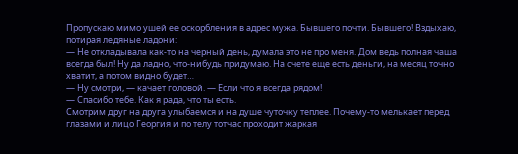Пропускаю мимо ушей ее оскорбления в адрес мужа. Бывшего почти. Бывшего! Вздыхаю, потирая ледяные ладони:
— Не откладывала как-то на черный день, думала это не про меня. Дом ведь полная чаша всегда был! Ну да ладно, что-нибудь придумаю. На счете еще есть деньги, на месяц точно хватит, а потом видно будет…
— Ну смотри, — качает головой. — Если что я всегда рядом!
— Спасибо тебе. Как я рада, что ты есть.
Смотрим друг на друга улыбаемся и на душе чуточку теплее. Почему-то мелькает перед глазами и лицо Георгия и по телу тотчас проходит жаркая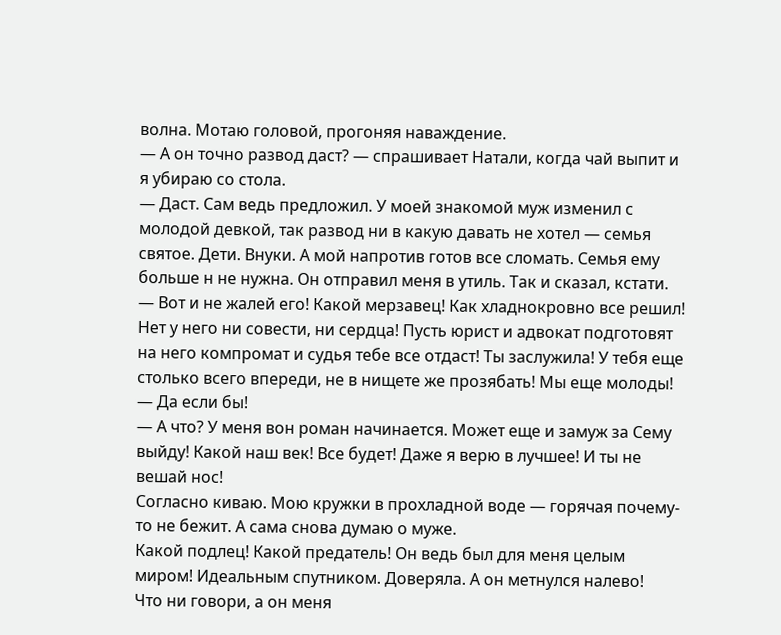волна. Мотаю головой, прогоняя наваждение.
— А он точно развод даст? — спрашивает Натали, когда чай выпит и я убираю со стола.
— Даст. Сам ведь предложил. У моей знакомой муж изменил с молодой девкой, так развод ни в какую давать не хотел — семья святое. Дети. Внуки. А мой напротив готов все сломать. Семья ему больше н не нужна. Он отправил меня в утиль. Так и сказал, кстати.
— Вот и не жалей его! Какой мерзавец! Как хладнокровно все решил! Нет у него ни совести, ни сердца! Пусть юрист и адвокат подготовят на него компромат и судья тебе все отдаст! Ты заслужила! У тебя еще столько всего впереди, не в нищете же прозябать! Мы еще молоды!
— Да если бы!
— А что? У меня вон роман начинается. Может еще и замуж за Сему выйду! Какой наш век! Все будет! Даже я верю в лучшее! И ты не вешай нос!
Согласно киваю. Мою кружки в прохладной воде — горячая почему-то не бежит. А сама снова думаю о муже.
Какой подлец! Какой предатель! Он ведь был для меня целым миром! Идеальным спутником. Доверяла. А он метнулся налево!
Что ни говори, а он меня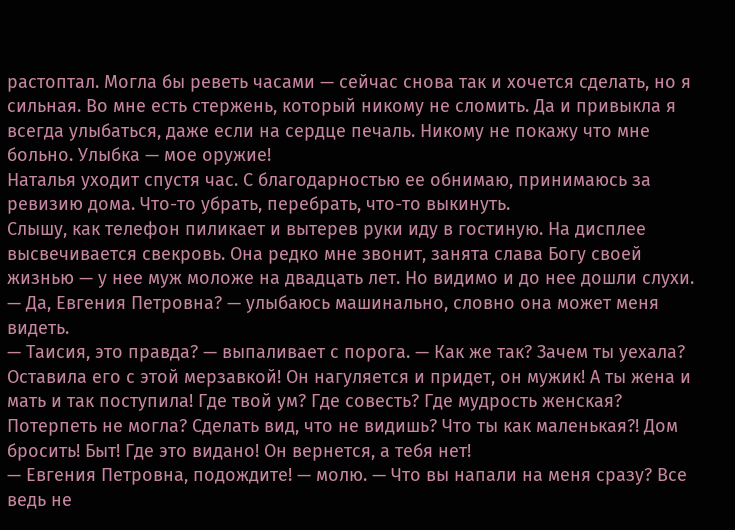растоптал. Могла бы реветь часами — сейчас снова так и хочется сделать, но я сильная. Во мне есть стержень, который никому не сломить. Да и привыкла я всегда улыбаться, даже если на сердце печаль. Никому не покажу что мне больно. Улыбка — мое оружие!
Наталья уходит спустя час. С благодарностью ее обнимаю, принимаюсь за ревизию дома. Что-то убрать, перебрать, что-то выкинуть.
Слышу, как телефон пиликает и вытерев руки иду в гостиную. На дисплее высвечивается свекровь. Она редко мне звонит, занята слава Богу своей жизнью — у нее муж моложе на двадцать лет. Но видимо и до нее дошли слухи.
— Да, Евгения Петровна? — улыбаюсь машинально, словно она может меня видеть.
— Таисия, это правда? — выпаливает с порога. — Как же так? Зачем ты уехала? Оставила его с этой мерзавкой! Он нагуляется и придет, он мужик! А ты жена и мать и так поступила! Где твой ум? Где совесть? Где мудрость женская? Потерпеть не могла? Сделать вид, что не видишь? Что ты как маленькая?! Дом бросить! Быт! Где это видано! Он вернется, а тебя нет!
— Евгения Петровна, подождите! — молю. — Что вы напали на меня сразу? Все ведь не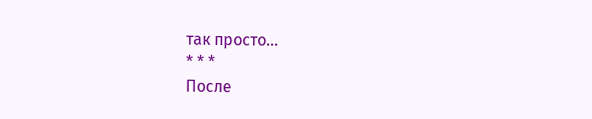так просто…
* * *
После